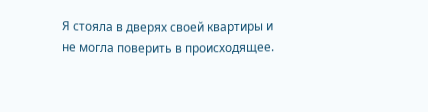Я стояла в дверях своей квартиры и не могла поверить в происходящее.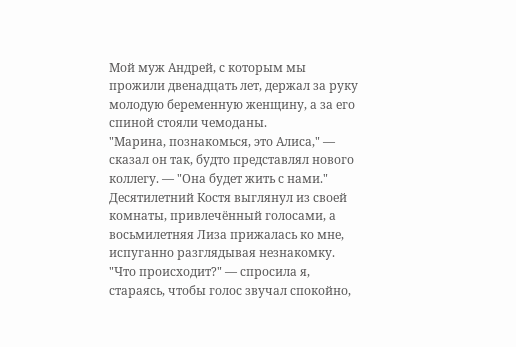Мой муж Андрей, с которым мы прожили двенадцать лет, держал за руку молодую беременную женщину, а за его спиной стояли чемоданы.
"Марина, познакомься, это Алиса," — сказал он так, будто представлял нового коллегу. — "Она будет жить с нами."
Десятилетний Костя выглянул из своей комнаты, привлечённый голосами, а восьмилетняя Лиза прижалась ко мне, испуганно разглядывая незнакомку.
"Что происходит?" — спросила я, стараясь, чтобы голос звучал спокойно,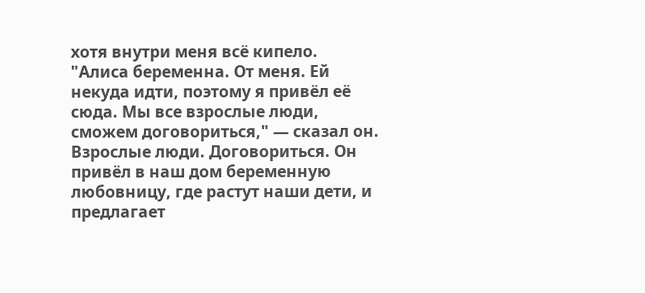хотя внутри меня всё кипело.
"Алиса беременна. От меня. Ей некуда идти, поэтому я привёл её сюда. Мы все взрослые люди, сможем договориться," — сказал он.
Взрослые люди. Договориться. Он привёл в наш дом беременную любовницу, где растут наши дети, и предлагает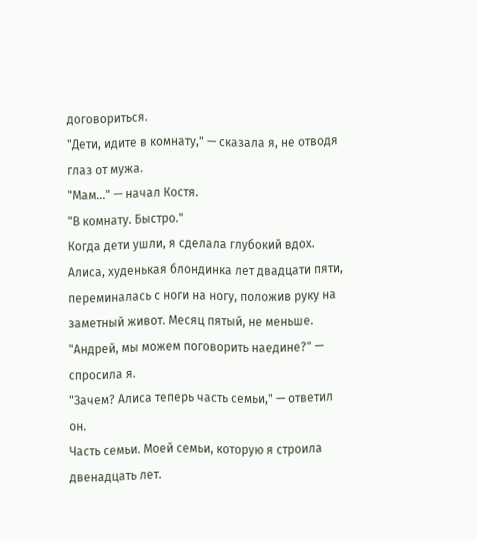договориться.
"Дети, идите в комнату," — сказала я, не отводя глаз от мужа.
"Мам..." — начал Костя.
"В комнату. Быстро."
Когда дети ушли, я сделала глубокий вдох. Алиса, худенькая блондинка лет двадцати пяти, переминалась с ноги на ногу, положив руку на заметный живот. Месяц пятый, не меньше.
"Андрей, мы можем поговорить наедине?" — спросила я.
"Зачем? Алиса теперь часть семьи," — ответил он.
Часть семьи. Моей семьи, которую я строила двенадцать лет.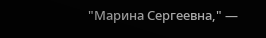"Марина Сергеевна," —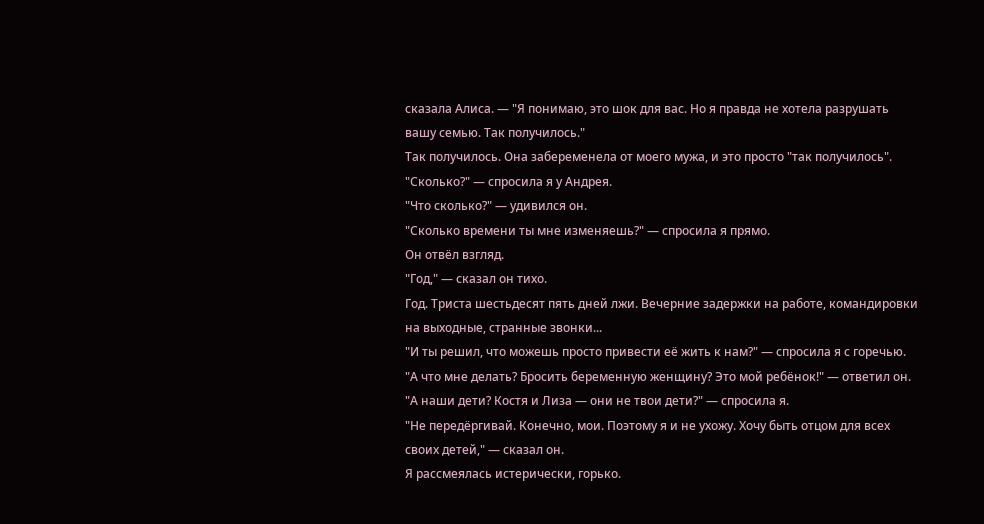сказала Алиса. — "Я понимаю, это шок для вас. Но я правда не хотела разрушать вашу семью. Так получилось."
Так получилось. Она забеременела от моего мужа, и это просто "так получилось".
"Сколько?" — спросила я у Андрея.
"Что сколько?" — удивился он.
"Сколько времени ты мне изменяешь?" — спросила я прямо.
Он отвёл взгляд.
"Год," — сказал он тихо.
Год. Триста шестьдесят пять дней лжи. Вечерние задержки на работе, командировки на выходные, странные звонки...
"И ты решил, что можешь просто привести её жить к нам?" — спросила я с горечью.
"А что мне делать? Бросить беременную женщину? Это мой ребёнок!" — ответил он.
"А наши дети? Костя и Лиза — они не твои дети?" — спросила я.
"Не передёргивай. Конечно, мои. Поэтому я и не ухожу. Хочу быть отцом для всех своих детей," — сказал он.
Я рассмеялась истерически, горько.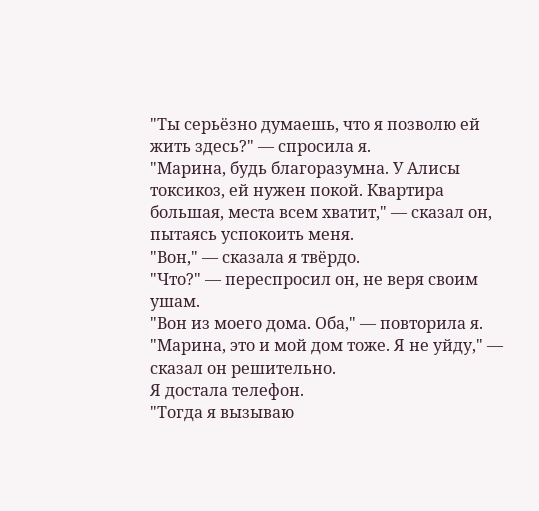"Ты серьёзно думаешь, что я позволю ей жить здесь?" — спросила я.
"Марина, будь благоразумна. У Алисы токсикоз, ей нужен покой. Квартира большая, места всем хватит," — сказал он, пытаясь успокоить меня.
"Вон," — сказала я твёрдо.
"Что?" — переспросил он, не веря своим ушам.
"Вон из моего дома. Оба," — повторила я.
"Марина, это и мой дом тоже. Я не уйду," — сказал он решительно.
Я достала телефон.
"Тогда я вызываю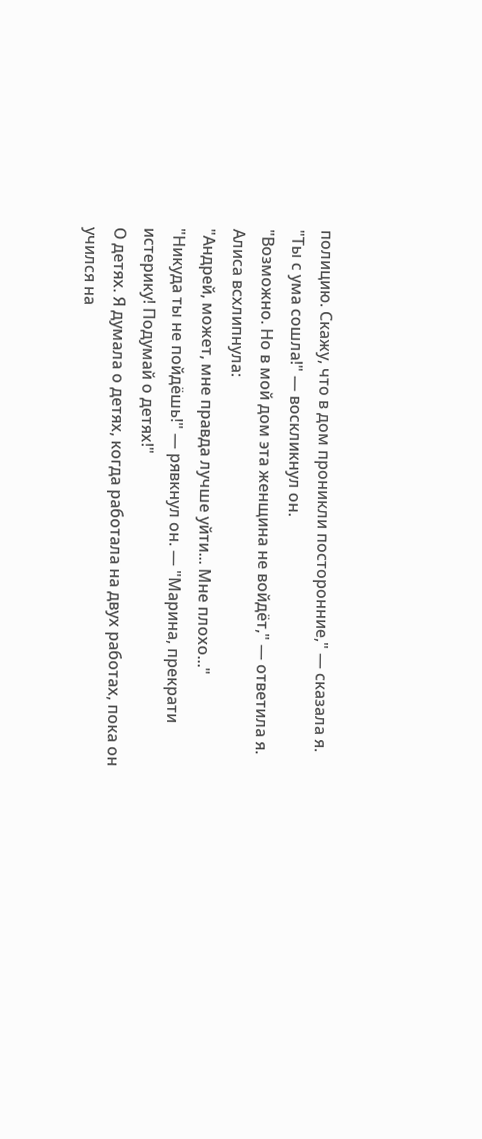полицию. Скажу, что в дом проникли посторонние," — сказала я.
"Ты с ума сошла!" — воскликнул он.
"Возможно. Но в мой дом эта женщина не войдёт," — ответила я.
Алиса всхлипнула:
"Андрей, может, мне правда лучше уйти... Мне плохо..."
"Никуда ты не пойдёшь!" — рявкнул он. — "Марина, прекрати истерику! Подумай о детях!"
О детях. Я думала о детях, когда работала на двух работах, пока он учился на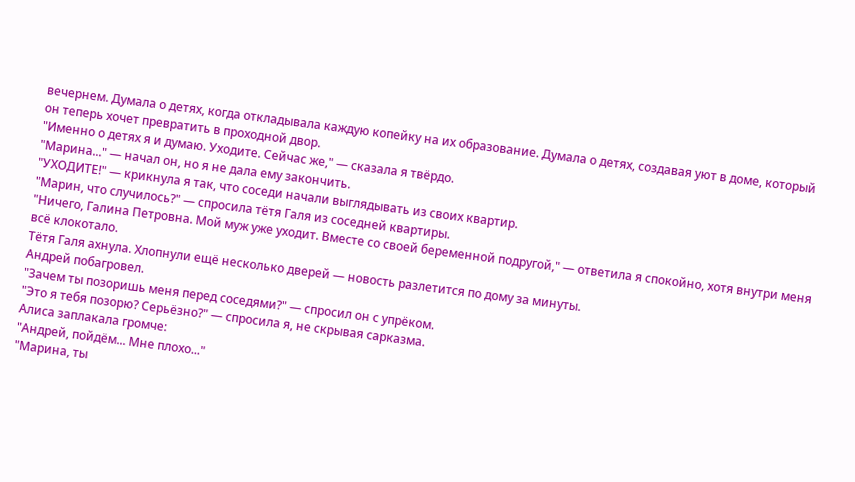вечернем. Думала о детях, когда откладывала каждую копейку на их образование. Думала о детях, создавая уют в доме, который он теперь хочет превратить в проходной двор.
"Именно о детях я и думаю. Уходите. Сейчас же," — сказала я твёрдо.
"Марина..." — начал он, но я не дала ему закончить.
"УХОДИТЕ!" — крикнула я так, что соседи начали выглядывать из своих квартир.
"Марин, что случилось?" — спросила тётя Галя из соседней квартиры.
"Ничего, Галина Петровна. Мой муж уже уходит. Вместе со своей беременной подругой," — ответила я спокойно, хотя внутри меня всё клокотало.
Тётя Галя ахнула. Хлопнули ещё несколько дверей — новость разлетится по дому за минуты.
Андрей побагровел.
"Зачем ты позоришь меня перед соседями?" — спросил он с упрёком.
"Это я тебя позорю? Серьёзно?" — спросила я, не скрывая сарказма.
Алиса заплакала громче:
"Андрей, пойдём... Мне плохо..."
"Марина, ты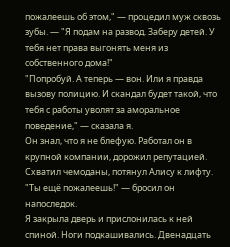пожалеешь об этом," — процедил муж сквозь зубы. — "Я подам на развод. Заберу детей. У тебя нет права выгонять меня из собственного дома!"
"Попробуй. А теперь — вон. Или я правда вызову полицию. И скандал будет такой, что тебя с работы уволят за аморальное поведение," — сказала я.
Он знал, что я не блефую. Работал он в крупной компании, дорожил репутацией. Схватил чемоданы, потянул Алису к лифту.
"Ты ещё пожалеешь!" — бросил он напоследок.
Я закрыла дверь и прислонилась к ней спиной. Ноги подкашивались. Двенадцать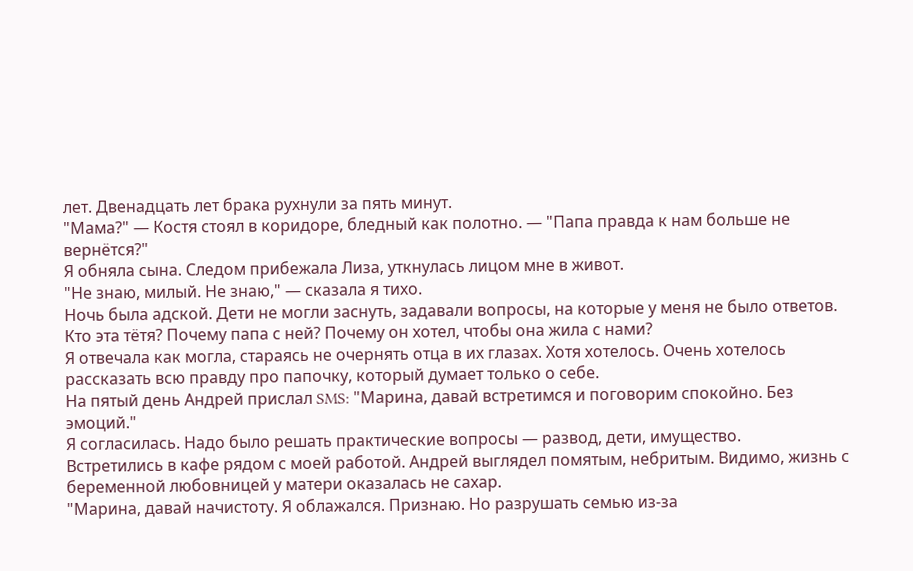лет. Двенадцать лет брака рухнули за пять минут.
"Мама?" — Костя стоял в коридоре, бледный как полотно. — "Папа правда к нам больше не вернётся?"
Я обняла сына. Следом прибежала Лиза, уткнулась лицом мне в живот.
"Не знаю, милый. Не знаю," — сказала я тихо.
Ночь была адской. Дети не могли заснуть, задавали вопросы, на которые у меня не было ответов. Кто эта тётя? Почему папа с ней? Почему он хотел, чтобы она жила с нами?
Я отвечала как могла, стараясь не очернять отца в их глазах. Хотя хотелось. Очень хотелось рассказать всю правду про папочку, который думает только о себе.
На пятый день Андрей прислал SMS: "Марина, давай встретимся и поговорим спокойно. Без эмоций."
Я согласилась. Надо было решать практические вопросы — развод, дети, имущество.
Встретились в кафе рядом с моей работой. Андрей выглядел помятым, небритым. Видимо, жизнь с беременной любовницей у матери оказалась не сахар.
"Марина, давай начистоту. Я облажался. Признаю. Но разрушать семью из-за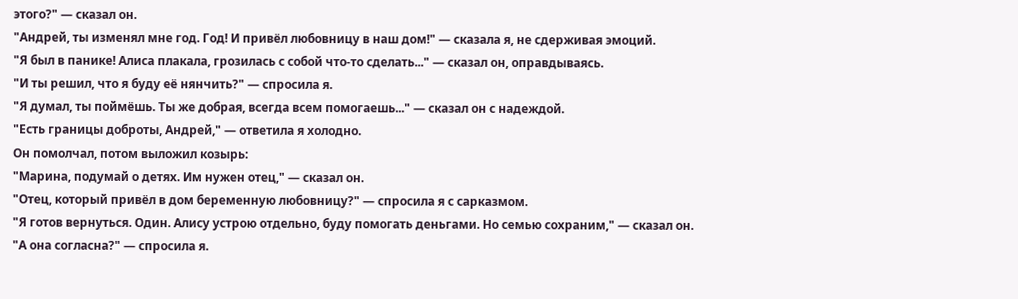этого?" — сказал он.
"Андрей, ты изменял мне год. Год! И привёл любовницу в наш дом!" — сказала я, не сдерживая эмоций.
"Я был в панике! Алиса плакала, грозилась с собой что-то сделать..." — сказал он, оправдываясь.
"И ты решил, что я буду её нянчить?" — спросила я.
"Я думал, ты поймёшь. Ты же добрая, всегда всем помогаешь..." — сказал он с надеждой.
"Есть границы доброты, Андрей," — ответила я холодно.
Он помолчал, потом выложил козырь:
"Марина, подумай о детях. Им нужен отец," — сказал он.
"Отец, который привёл в дом беременную любовницу?" — спросила я с сарказмом.
"Я готов вернуться. Один. Алису устрою отдельно, буду помогать деньгами. Но семью сохраним," — сказал он.
"А она согласна?" — спросила я.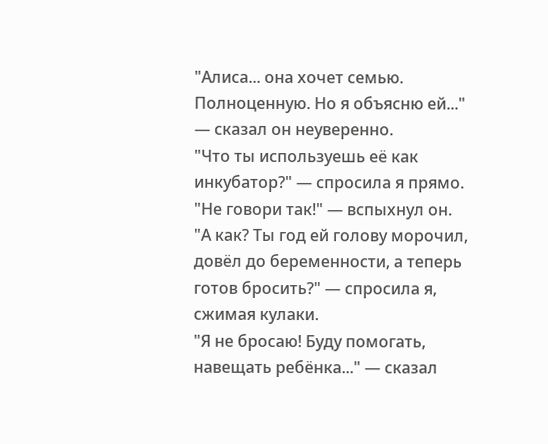"Алиса... она хочет семью. Полноценную. Но я объясню ей..." — сказал он неуверенно.
"Что ты используешь её как инкубатор?" — спросила я прямо.
"Не говори так!" — вспыхнул он.
"А как? Ты год ей голову морочил, довёл до беременности, а теперь готов бросить?" — спросила я, сжимая кулаки.
"Я не бросаю! Буду помогать, навещать ребёнка..." — сказал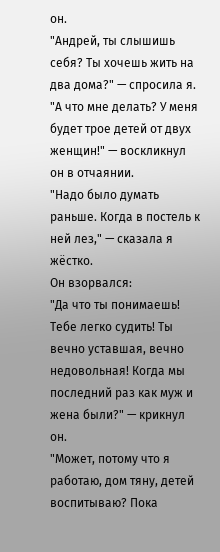он.
"Андрей, ты слышишь себя? Ты хочешь жить на два дома?" — спросила я.
"А что мне делать? У меня будет трое детей от двух женщин!" — воскликнул он в отчаянии.
"Надо было думать раньше. Когда в постель к ней лез," — сказала я жёстко.
Он взорвался:
"Да что ты понимаешь! Тебе легко судить! Ты вечно уставшая, вечно недовольная! Когда мы последний раз как муж и жена были?" — крикнул он.
"Может, потому что я работаю, дом тяну, детей воспитываю? Пока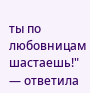ты по любовницам шастаешь!" — ответила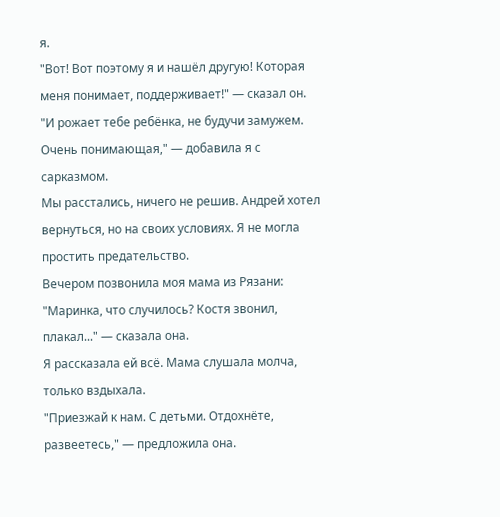я.
"Вот! Вот поэтому я и нашёл другую! Которая меня понимает, поддерживает!" — сказал он.
"И рожает тебе ребёнка, не будучи замужем. Очень понимающая," — добавила я с сарказмом.
Мы расстались, ничего не решив. Андрей хотел вернуться, но на своих условиях. Я не могла простить предательство.
Вечером позвонила моя мама из Рязани:
"Маринка, что случилось? Костя звонил, плакал..." — сказала она.
Я рассказала ей всё. Мама слушала молча, только вздыхала.
"Приезжай к нам. С детьми. Отдохнёте, развеетесь," — предложила она.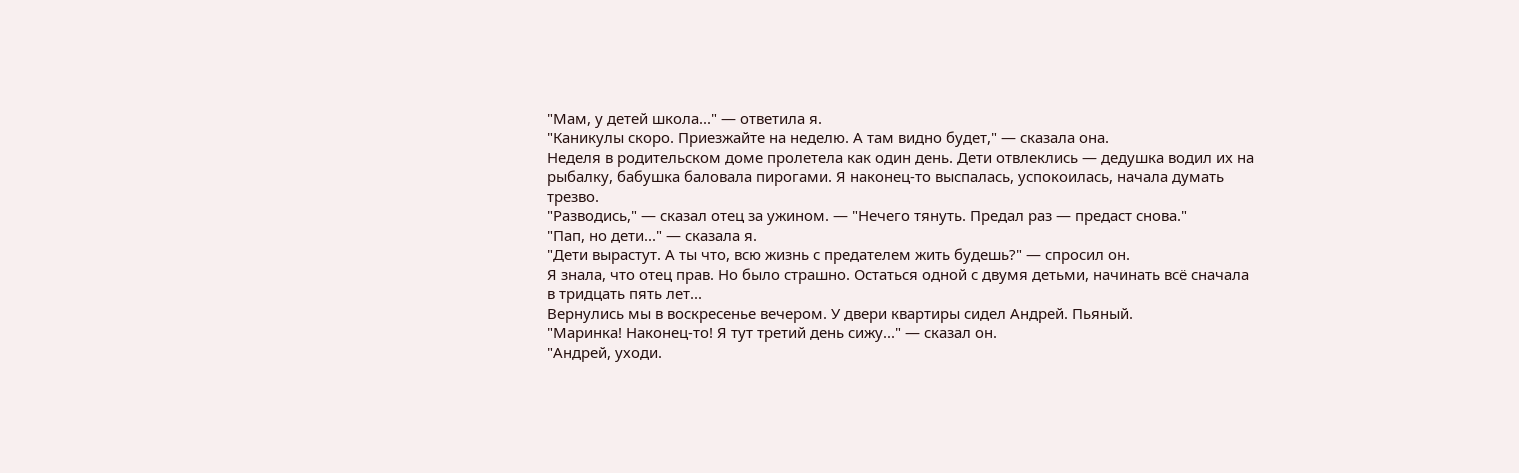"Мам, у детей школа..." — ответила я.
"Каникулы скоро. Приезжайте на неделю. А там видно будет," — сказала она.
Неделя в родительском доме пролетела как один день. Дети отвлеклись — дедушка водил их на рыбалку, бабушка баловала пирогами. Я наконец-то выспалась, успокоилась, начала думать трезво.
"Разводись," — сказал отец за ужином. — "Нечего тянуть. Предал раз — предаст снова."
"Пап, но дети..." — сказала я.
"Дети вырастут. А ты что, всю жизнь с предателем жить будешь?" — спросил он.
Я знала, что отец прав. Но было страшно. Остаться одной с двумя детьми, начинать всё сначала в тридцать пять лет...
Вернулись мы в воскресенье вечером. У двери квартиры сидел Андрей. Пьяный.
"Маринка! Наконец-то! Я тут третий день сижу..." — сказал он.
"Андрей, уходи.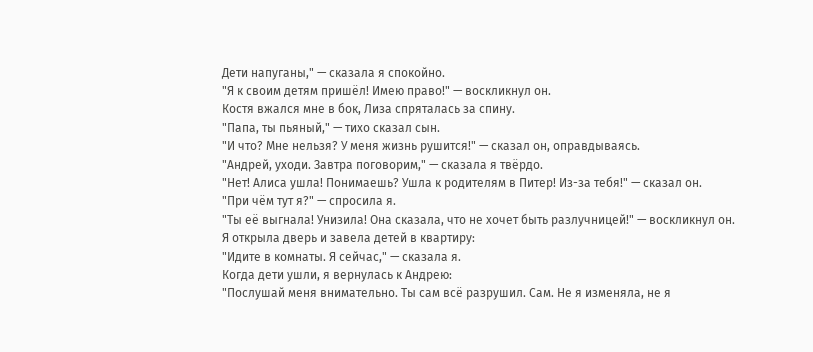Дети напуганы," — сказала я спокойно.
"Я к своим детям пришёл! Имею право!" — воскликнул он.
Костя вжался мне в бок, Лиза спряталась за спину.
"Папа, ты пьяный," — тихо сказал сын.
"И что? Мне нельзя? У меня жизнь рушится!" — сказал он, оправдываясь.
"Андрей, уходи. Завтра поговорим," — сказала я твёрдо.
"Нет! Алиса ушла! Понимаешь? Ушла к родителям в Питер! Из-за тебя!" — сказал он.
"При чём тут я?" — спросила я.
"Ты её выгнала! Унизила! Она сказала, что не хочет быть разлучницей!" — воскликнул он.
Я открыла дверь и завела детей в квартиру:
"Идите в комнаты. Я сейчас," — сказала я.
Когда дети ушли, я вернулась к Андрею:
"Послушай меня внимательно. Ты сам всё разрушил. Сам. Не я изменяла, не я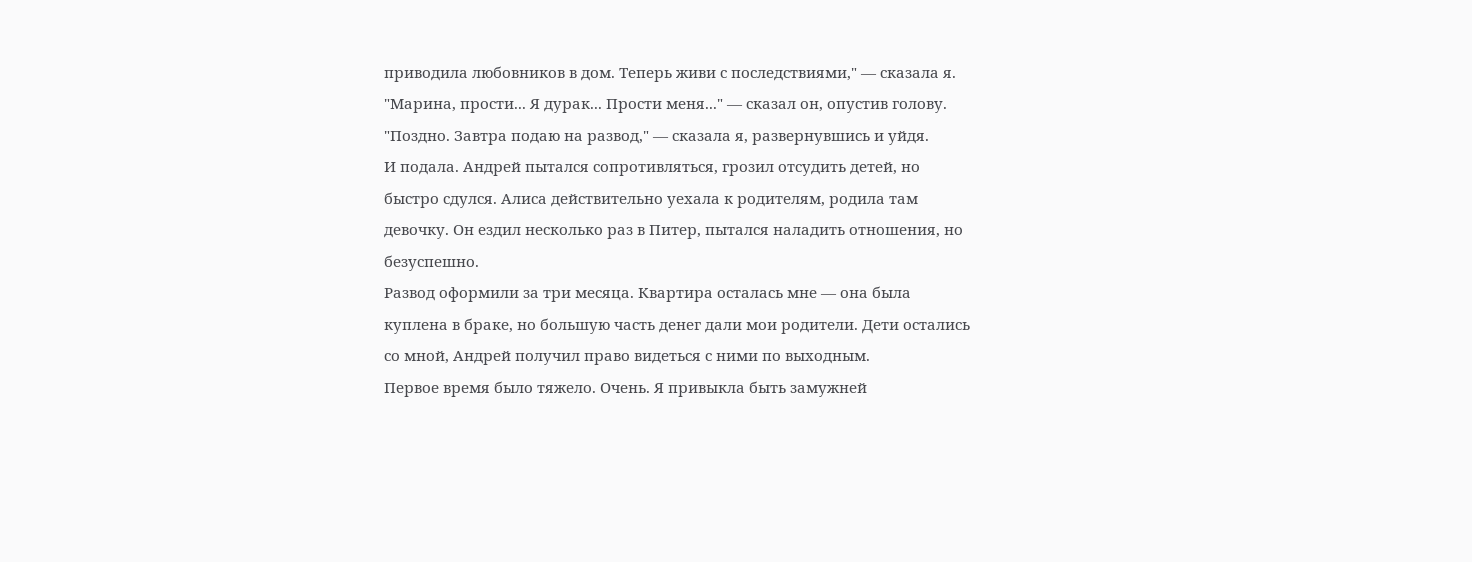приводила любовников в дом. Теперь живи с последствиями," — сказала я.
"Марина, прости... Я дурак... Прости меня..." — сказал он, опустив голову.
"Поздно. Завтра подаю на развод," — сказала я, развернувшись и уйдя.
И подала. Андрей пытался сопротивляться, грозил отсудить детей, но быстро сдулся. Алиса действительно уехала к родителям, родила там девочку. Он ездил несколько раз в Питер, пытался наладить отношения, но безуспешно.
Развод оформили за три месяца. Квартира осталась мне — она была куплена в браке, но большую часть денег дали мои родители. Дети остались со мной, Андрей получил право видеться с ними по выходным.
Первое время было тяжело. Очень. Я привыкла быть замужней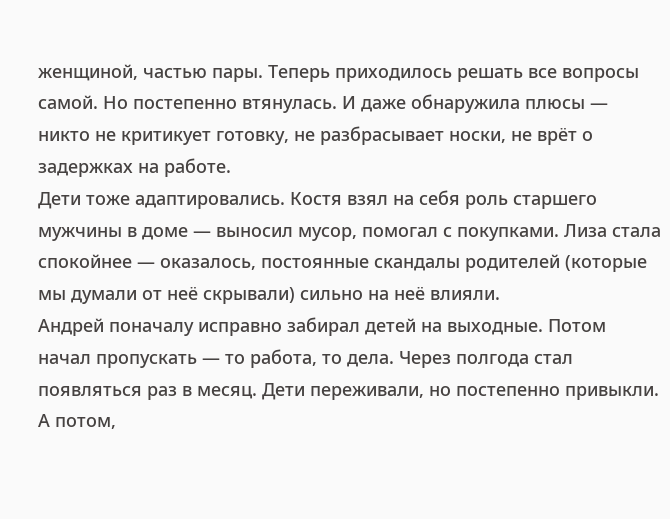женщиной, частью пары. Теперь приходилось решать все вопросы самой. Но постепенно втянулась. И даже обнаружила плюсы — никто не критикует готовку, не разбрасывает носки, не врёт о задержках на работе.
Дети тоже адаптировались. Костя взял на себя роль старшего мужчины в доме — выносил мусор, помогал с покупками. Лиза стала спокойнее — оказалось, постоянные скандалы родителей (которые мы думали от неё скрывали) сильно на неё влияли.
Андрей поначалу исправно забирал детей на выходные. Потом начал пропускать — то работа, то дела. Через полгода стал появляться раз в месяц. Дети переживали, но постепенно привыкли.
А потом,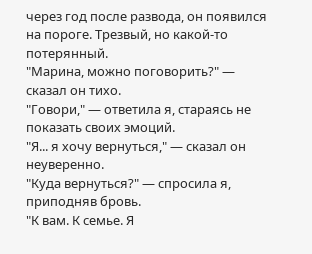через год после развода, он появился на пороге. Трезвый, но какой-то потерянный.
"Марина, можно поговорить?" — сказал он тихо.
"Говори," — ответила я, стараясь не показать своих эмоций.
"Я... я хочу вернуться," — сказал он неуверенно.
"Куда вернуться?" — спросила я, приподняв бровь.
"К вам. К семье. Я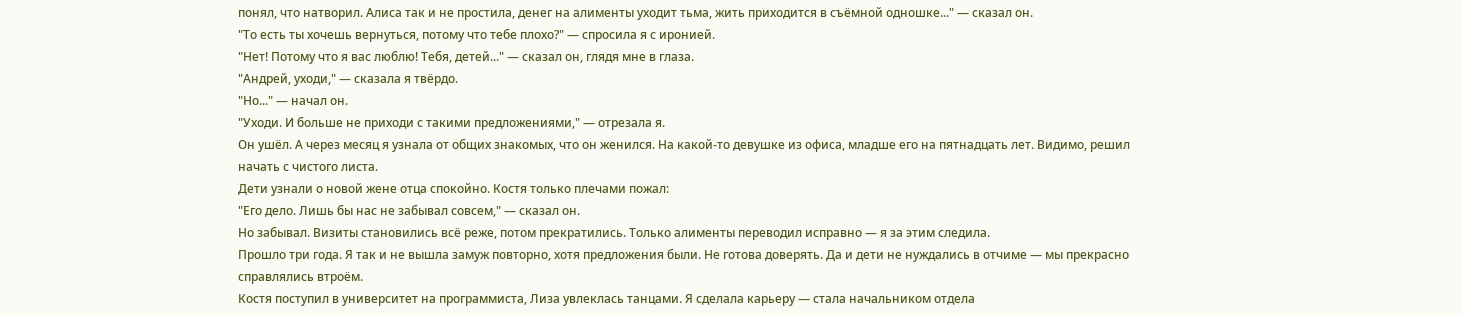понял, что натворил. Алиса так и не простила, денег на алименты уходит тьма, жить приходится в съёмной одношке..." — сказал он.
"То есть ты хочешь вернуться, потому что тебе плохо?" — спросила я с иронией.
"Нет! Потому что я вас люблю! Тебя, детей..." — сказал он, глядя мне в глаза.
"Андрей, уходи," — сказала я твёрдо.
"Но..." — начал он.
"Уходи. И больше не приходи с такими предложениями," — отрезала я.
Он ушёл. А через месяц я узнала от общих знакомых, что он женился. На какой-то девушке из офиса, младше его на пятнадцать лет. Видимо, решил начать с чистого листа.
Дети узнали о новой жене отца спокойно. Костя только плечами пожал:
"Его дело. Лишь бы нас не забывал совсем," — сказал он.
Но забывал. Визиты становились всё реже, потом прекратились. Только алименты переводил исправно — я за этим следила.
Прошло три года. Я так и не вышла замуж повторно, хотя предложения были. Не готова доверять. Да и дети не нуждались в отчиме — мы прекрасно справлялись втроём.
Костя поступил в университет на программиста, Лиза увлеклась танцами. Я сделала карьеру — стала начальником отдела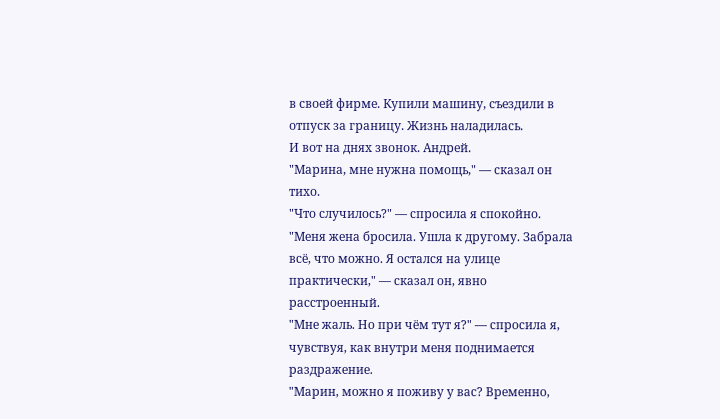в своей фирме. Купили машину, съездили в отпуск за границу. Жизнь наладилась.
И вот на днях звонок. Андрей.
"Марина, мне нужна помощь," — сказал он тихо.
"Что случилось?" — спросила я спокойно.
"Меня жена бросила. Ушла к другому. Забрала всё, что можно. Я остался на улице практически," — сказал он, явно расстроенный.
"Мне жаль. Но при чём тут я?" — спросила я, чувствуя, как внутри меня поднимается раздражение.
"Марин, можно я поживу у вас? Временно,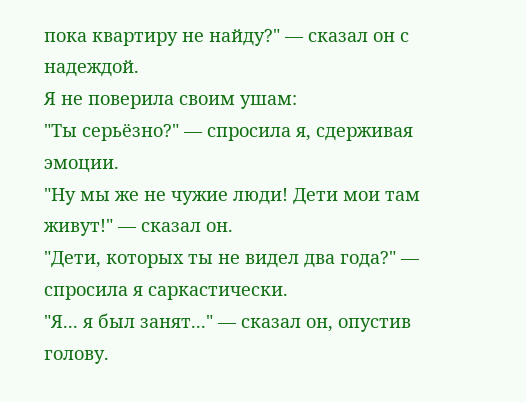пока квартиру не найду?" — сказал он с надеждой.
Я не поверила своим ушам:
"Ты серьёзно?" — спросила я, сдерживая эмоции.
"Ну мы же не чужие люди! Дети мои там живут!" — сказал он.
"Дети, которых ты не видел два года?" — спросила я саркастически.
"Я... я был занят..." — сказал он, опустив голову.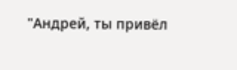"Андрей, ты привёл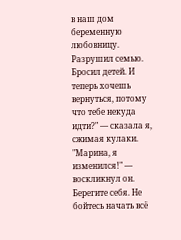в наш дом беременную любовницу. Разрушил семью. Бросил детей. И теперь хочешь вернуться, потому что тебе некуда идти?" — сказала я, сжимая кулаки.
"Марина, я изменился!" — воскликнул он.
Берегите себя. Не бойтесь начать всё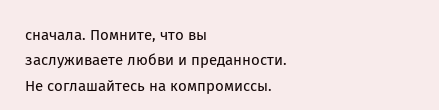сначала. Помните, что вы заслуживаете любви и преданности. Не соглашайтесь на компромиссы.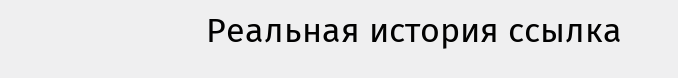Реальная история ссылка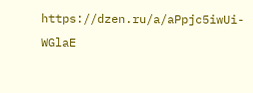https://dzen.ru/a/aPpjc5iwUi-WGlaE